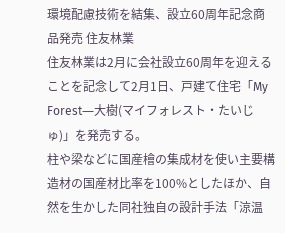環境配慮技術を結集、設立60周年記念商品発売 住友林業
住友林業は2月に会社設立60周年を迎えることを記念して2月1日、戸建て住宅「My Forest―大樹(マイフォレスト・たいじゅ)」を発売する。
柱や梁などに国産檜の集成材を使い主要構造材の国産材比率を100%としたほか、自然を生かした同社独自の設計手法「涼温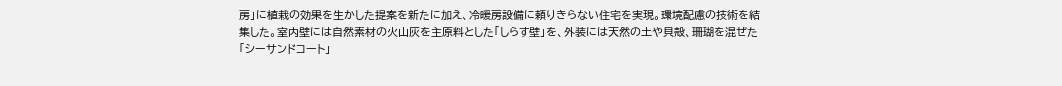房」に植栽の効果を生かした提案を新たに加え、冷暖房設備に頼りきらない住宅を実現。環境配慮の技術を結集した。室内壁には自然素材の火山灰を主原料とした「しらす壁」を、外装には天然の土や貝殻、珊瑚を混ぜた「シーサンドコート」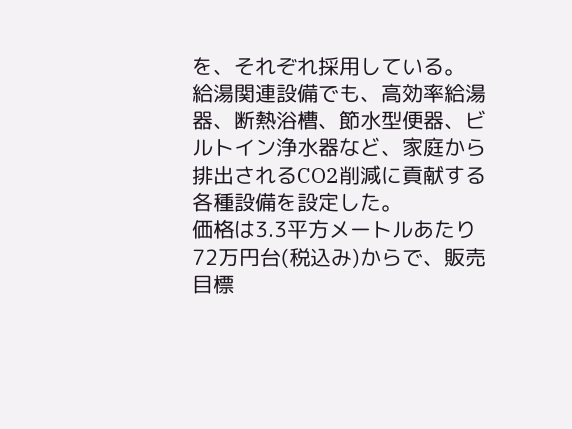を、それぞれ採用している。
給湯関連設備でも、高効率給湯器、断熱浴槽、節水型便器、ビルトイン浄水器など、家庭から排出されるCO2削減に貢献する各種設備を設定した。
価格は3.3平方メートルあたり72万円台(税込み)からで、販売目標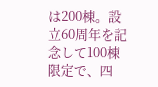は200棟。設立60周年を記念して100棟限定で、四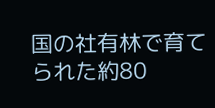国の社有林で育てられた約80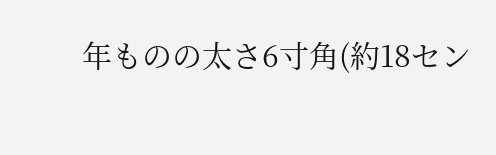年ものの太さ6寸角(約18セン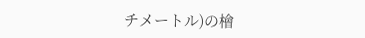チメートル)の檜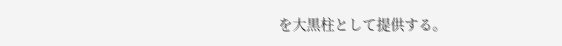を大黒柱として提供する。